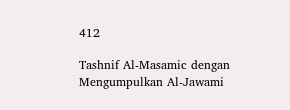412

Tashnif Al-Masamic dengan Mengumpulkan Al-Jawami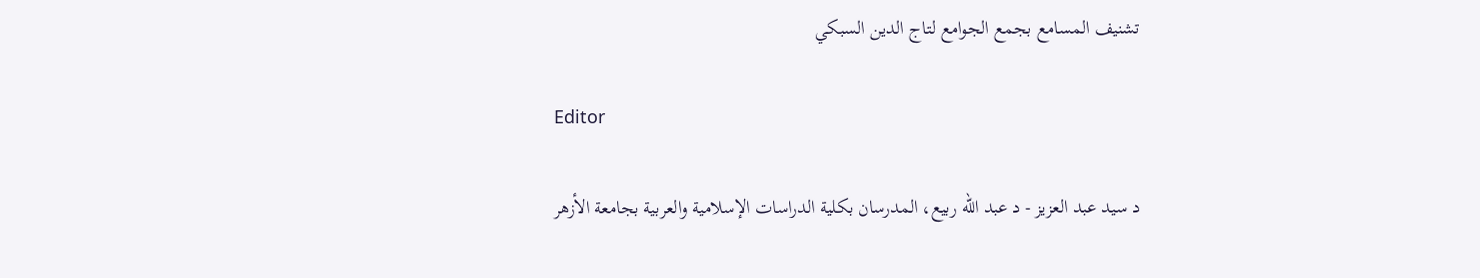تشنيف المسامع بجمع الجوامع لتاج الدين السبكي

Editor

د سيد عبد العزيز - د عبد الله ربيع، المدرسان بكلية الدراسات الإسلامية والعربية بجامعة الأزهر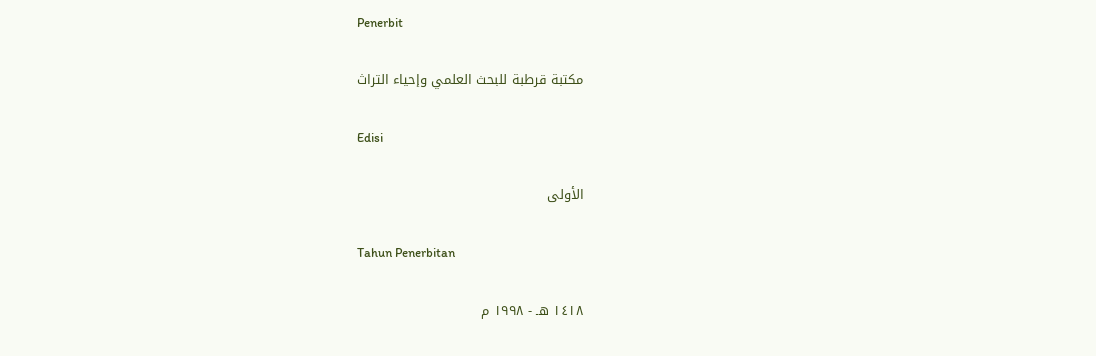Penerbit

مكتبة قرطبة للبحث العلمي وإحياء التراث

Edisi

الأولى

Tahun Penerbitan

١٤١٨ هـ - ١٩٩٨ م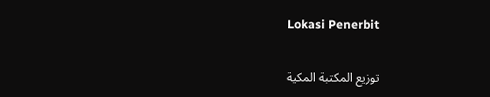Lokasi Penerbit

توزيع المكتبة المكية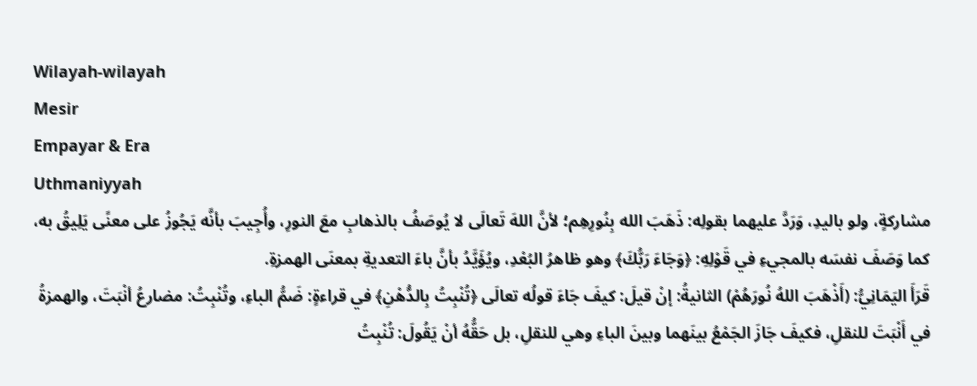Wilayah-wilayah
Mesir
Empayar & Era
Uthmaniyyah
مشاركةٍ، ولو باليدِ، وَرَدَّ عليهما بقولِه: ذَهَبَ الله بِنُورِهِم؛ لأنَّ اللهَ تَعالَى لا يُوصَفُ بالذهابِ معَ النورِ، وأُجِيبَ بأنَّه يَجُوزُ على معنًى يَلِيقُ به، كما وَصَفَ نفسَه بالمجيءِ في قَوْلِهِ: ﴿وَجَاءَ رَبُّكَ﴾ وهو ظاهرُ البُعْدِ، ويُؤَيَّدُ بأنَّ باءَ التعديةِ بمعنَى الهمزةِ.
قَرَأَ اليَمَانِيُّ: (أَذْهَبَ اللهُ نُورَهُمْ) الثانيةُ: إنْ قيلَ: كيفَ جَاءَ قولُه تعالَى ﴿تُنْبِتُ بِالدُّهْنِ﴾ في قراءةٍ: ضَمُّ الباءِ، وتُنْبِتُ: مضارعُ أنْبَتَ، والهمزةُ في أَنْبَتَ للنقلِ، فكيفَ جَازَ الجَمْعُ بينَهما وبينَ الباءِ وهي للنقلِ، بل حَقُّهُ أنْ يَقُولَ: تُنْبِتُ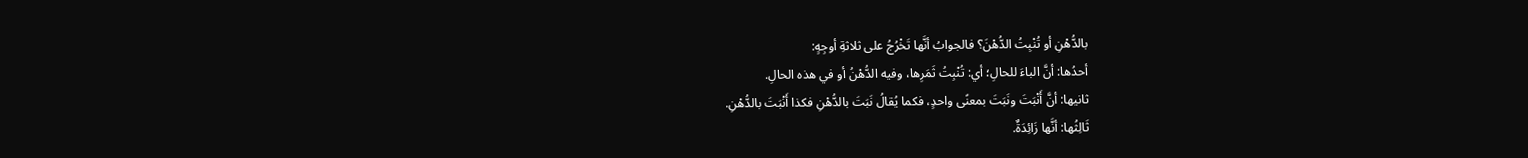بالدُّهْنِ أو تُنْبِتُ الدُّهْنَ؟ فالجوابُ أنَّها تَخْرُجُ على ثلاثةِ أوجِهٍ:
أحدُها: أنَّ الباءَ للحالِ؛ أي: تُنْبِتُ ثَمَرِها، وفيه الدُّهْنُ أو في هذه الحالِ.
ثانيها: أنَّ أَنْبَتَ ونَبَتَ بمعنًى واحدٍ، فكما يُقالُ نَبَتَ بالدُّهْنِ فكذا أَنْبَتَ بالدُّهْنِ.
ثَالِثُها: أنَّها زَائِدَةٌ.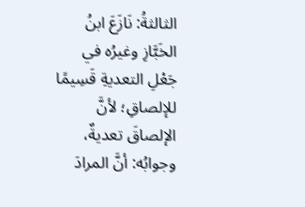الثالثةُ: نَازَعَ ابنُ الخَبَّازِ وغيرُه في جَعْلِ التعديةِ قَسِيمًا للإلصاقِ؛ لأنَّ الإلصاقَ تعديةٌ، وجوابُه: أنَّ المرادَ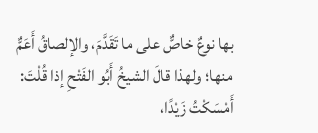بها نوعٌ خاصٌّ على ما تَقَدَّمَ، والإلصاقُ أَعَمٌّ منها؛ ولهذا قالَ الشيخُ أَبُو الفَتْحِ إذا قُلْتَ: أَمْسَكْتُ زَيْدًا،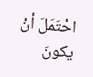احْتَمَلَ أنْ يكونَ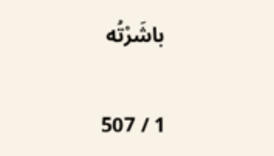باشَرْتُه

1 / 507